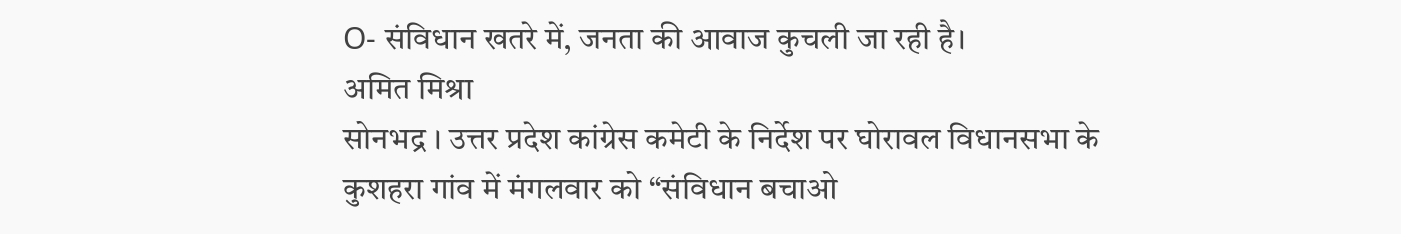O- संविधान खतरे में, जनता की आवाज कुचली जा रही है।
अमित मिश्रा
सोनभद्र । उत्तर प्रदेश कांग्रेस कमेटी के निर्देश पर घोरावल विधानसभा के कुशहरा गांव में मंगलवार को “संविधान बचाओ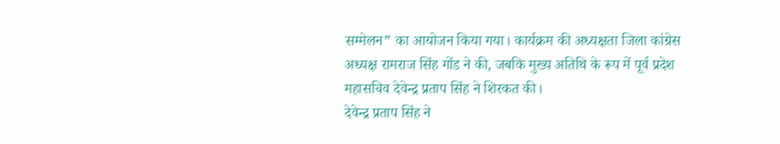सम्मेलन” का आयोजन किया गया। कार्यक्रम की अध्यक्षता जिला कांग्रेस अध्यक्ष रामराज सिंह गोंड ने की, जबकि मुख्य अतिथि के रूप में पूर्व प्रदेश महासचिव देवेन्द्र प्रताप सिंह ने शिरकत की।
देवेन्द्र प्रताप सिंह ने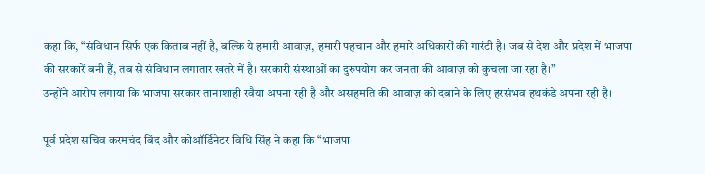कहा कि, “संविधान सिर्फ एक किताब नहीं है, बल्कि ये हमारी आवाज़, हमारी पहचान और हमारे अधिकारों की गारंटी है। जब से देश और प्रदेश में भाजपा की सरकारें बनी हैं, तब से संविधान लगातार खतरे में है। सरकारी संस्थाओं का दुरुपयोग कर जनता की आवाज़ को कुचला जा रहा है।”
उन्होंने आरोप लगाया कि भाजपा सरकार तानाशाही रवैया अपना रही है और असहमति की आवाज़ को दबाने के लिए हरसंभव हथकंडे अपना रही है।

पूर्व प्रदेश सचिव करमचंद बिंद और कोऑर्डिनेटर विधि सिंह ने कहा कि “भाजपा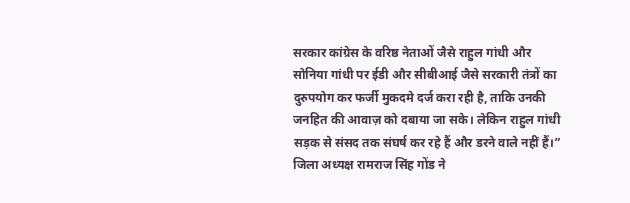सरकार कांग्रेस के वरिष्ठ नेताओं जैसे राहुल गांधी और सोनिया गांधी पर ईडी और सीबीआई जैसे सरकारी तंत्रों का दुरुपयोग कर फर्जी मुकदमे दर्ज करा रही है, ताकि उनकी जनहित की आवाज़ को दबाया जा सके। लेकिन राहुल गांधी सड़क से संसद तक संघर्ष कर रहे हैं और डरने वाले नहीं हैं।”
जिला अध्यक्ष रामराज सिंह गोंड ने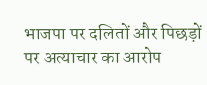भाजपा पर दलितों और पिछड़ों पर अत्याचार का आरोप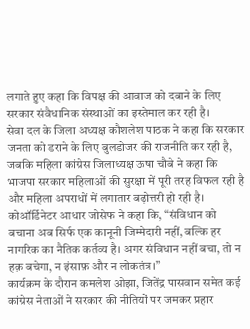लगाते हुए कहा कि विपक्ष की आवाज को दबाने के लिए सरकार संवैधानिक संस्थाओं का इस्तेमाल कर रही है।
सेवा दल के जिला अध्यक्ष कौशलेश पाठक ने कहा कि सरकार जनता को डराने के लिए बुलडोजर की राजनीति कर रही है, जबकि महिला कांग्रेस जिलाध्यक्ष ऊषा चौबे ने कहा कि भाजपा सरकार महिलाओं की सुरक्षा में पूरी तरह विफल रही है और महिला अपराधों में लगातार बढ़ोत्तरी हो रही है।
कोऑर्डिनेटर आधार जोसेफ ने कहा कि, “संविधान को बचाना अब सिर्फ एक कानूनी जिम्मेदारी नहीं, बल्कि हर नागरिक का नैतिक कर्तव्य है। अगर संविधान नहीं बचा, तो न हक़ बचेगा, न इंसाफ़ और न लोकतंत्र।”
कार्यक्रम के दौरान कमलेश ओझा, जितेंद्र पासवान समेत कई कांग्रेस नेताओं ने सरकार की नीतियों पर जमकर प्रहार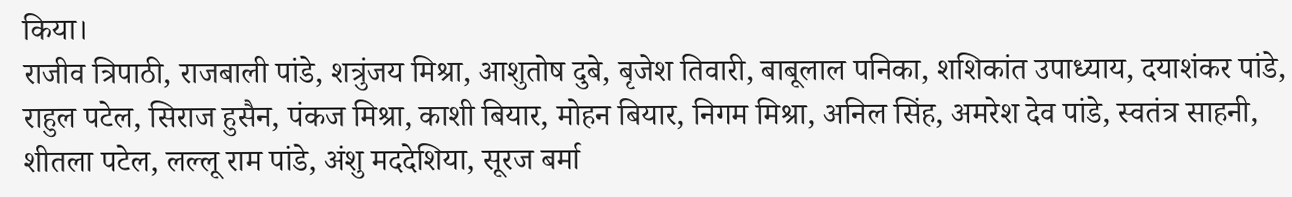किया।
राजीव त्रिपाठी, राजबाली पांडे, शत्रुंजय मिश्रा, आशुतोष दुबे, बृजेश तिवारी, बाबूलाल पनिका, शशिकांत उपाध्याय, दयाशंकर पांडे, राहुल पटेल, सिराज हुसैन, पंकज मिश्रा, काशी बियार, मोहन बियार, निगम मिश्रा, अनिल सिंह, अमरेश देव पांडे, स्वतंत्र साहनी, शीतला पटेल, लल्लू राम पांडे, अंशु मददेशिया, सूरज बर्मा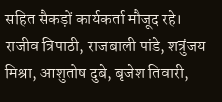सहित सैकड़ों कार्यकर्ता मौजूद रहे।
राजीव त्रिपाठी, राजबाली पांडे, शत्रुंजय मिश्रा, आशुतोष दुबे, बृजेश तिवारी,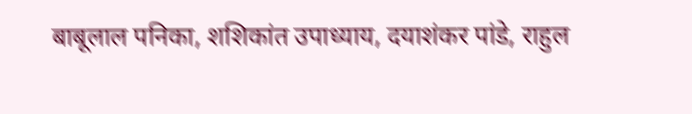बाबूलाल पनिका, शशिकांत उपाध्याय, दयाशंकर पांडे, राहुल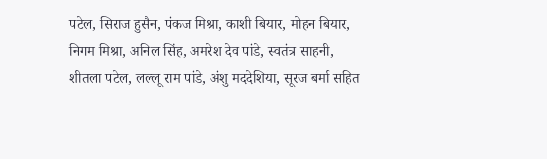पटेल, सिराज हुसैन, पंकज मिश्रा, काशी बियार, मोहन बियार, निगम मिश्रा, अनिल सिंह, अमरेश देव पांडे, स्वतंत्र साहनी, शीतला पटेल, लल्लू राम पांडे, अंशु मददेशिया, सूरज बर्मा सहित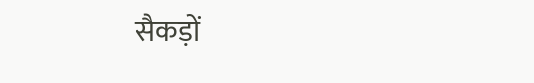सैकड़ों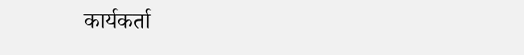कार्यकर्ता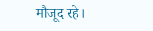मौजूद रहे।